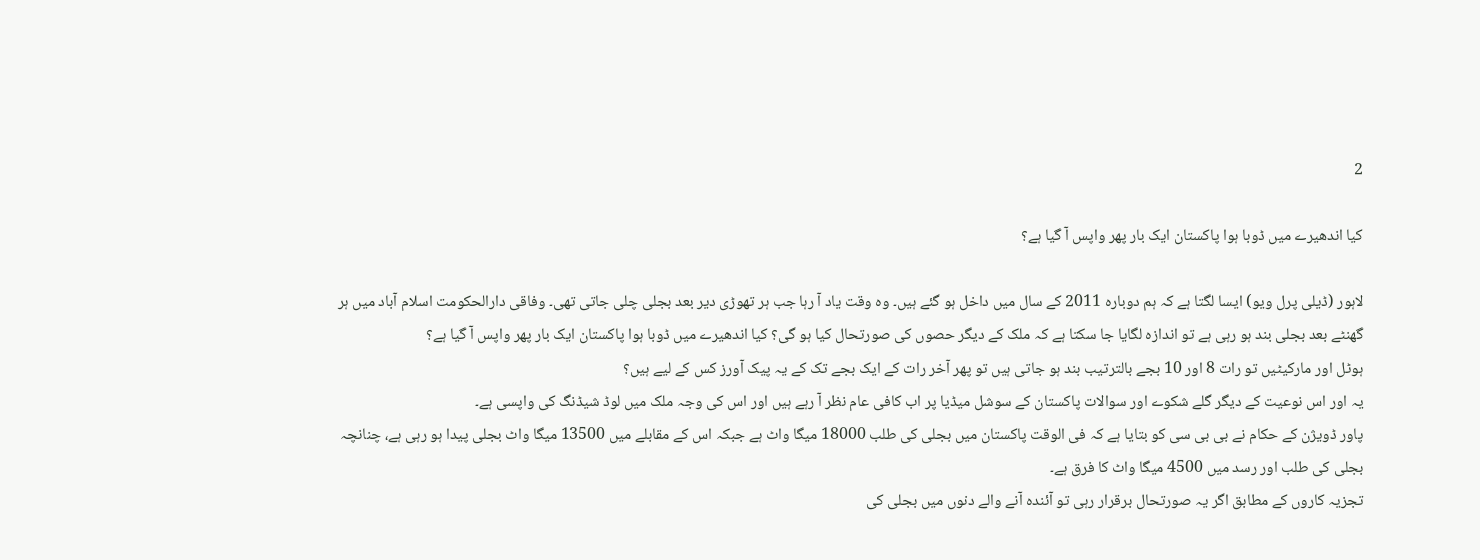2

کیا اندھیرے میں ڈوبا ہوا پاکستان ایک بار پھر واپس آ گیا ہے؟

لاہور (ڈیلی پرل ویو) ایسا لگتا ہے کہ ہم دوبارہ 2011 کے سال میں داخل ہو گئے ہیں۔ وہ وقت یاد آ رہا جب ہر تھوڑی دیر بعد بجلی چلی جاتی تھی۔ وفاقی دارالحکومت اسلام آباد میں ہر گھنٹے بعد بجلی بند ہو رہی ہے تو اندازہ لگایا جا سکتا ہے کہ ملک کے دیگر حصوں کی صورتحال کیا ہو گی؟ کیا اندھیرے میں ڈوبا ہوا پاکستان ایک بار پھر واپس آ گیا ہے؟
ہوٹل اور مارکیٹیں تو رات 8 اور 10 بجے بالترتیب بند ہو جاتی ہیں تو پھر آخر رات کے ایک بجے تک کے یہ پیک آورز کس کے لیے ہیں؟
یہ اور اس نوعیت کے دیگر گلے شکوے اور سوالات پاکستان کے سوشل میڈیا پر اب کافی عام نظر آ رہے ہیں اور اس کی وجہ ملک میں لوڈ شیڈنگ کی واپسی ہے۔
پاور ڈویژن کے حکام نے بی بی سی کو بتایا ہے کہ فی الوقت پاکستان میں بجلی کی طلب 18000 میگا واٹ ہے جبکہ اس کے مقابلے میں 13500 میگا واٹ بجلی پیدا ہو رہی ہے، چنانچہ بجلی کی طلب اور رسد میں 4500 میگا واٹ کا فرق ہے۔
تجزیہ کاروں کے مطابق اگر یہ صورتحال برقرار رہی تو آئندہ آنے والے دنوں میں بجلی کی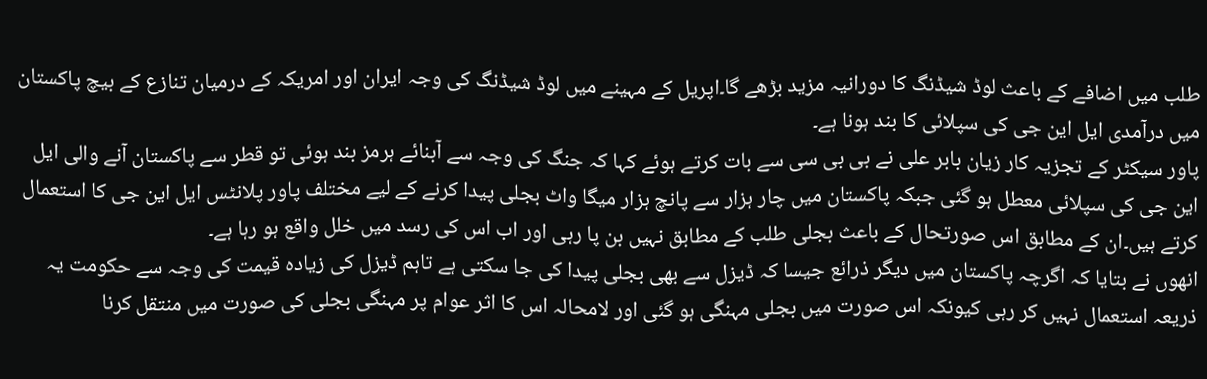طلب میں اضافے کے باعث لوڈ شیڈنگ کا دورانیہ مزید بڑھے گا۔اپریل کے مہینے میں لوڈ شیڈنگ کی وجہ ایران اور امریکہ کے درمیان تنازع کے بیچ پاکستان میں درآمدی ایل این جی کی سپلائی کا بند ہونا ہے۔
پاور سیکٹر کے تجزیہ کار زیان بابر علی نے بی بی سی سے بات کرتے ہوئے کہا کہ جنگ کی وجہ سے آبنائے ہرمز بند ہوئی تو قطر سے پاکستان آنے والی ایل این جی کی سپلائی معطل ہو گئی جبکہ پاکستان میں چار ہزار سے پانچ ہزار میگا واٹ بجلی پیدا کرنے کے لیے مختلف پاور پلانٹس ایل این جی کا استعمال کرتے ہیں۔ان کے مطابق اس صورتحال کے باعث بجلی طلب کے مطابق نہیں بن پا رہی اور اب اس کی رسد میں خلل واقع ہو رہا ہے۔
انھوں نے بتایا کہ اگرچہ پاکستان میں دیگر ذرائع جیسا کہ ڈیزل سے بھی بجلی پیدا کی جا سکتی ہے تاہم ڈیزل کی زیادہ قیمت کی وجہ سے حکومت یہ ذریعہ استعمال نہیں کر رہی کیونکہ اس صورت میں بجلی مہنگی ہو گئی اور لامحالہ اس کا اثر عوام پر مہنگی بجلی کی صورت میں منتقل کرنا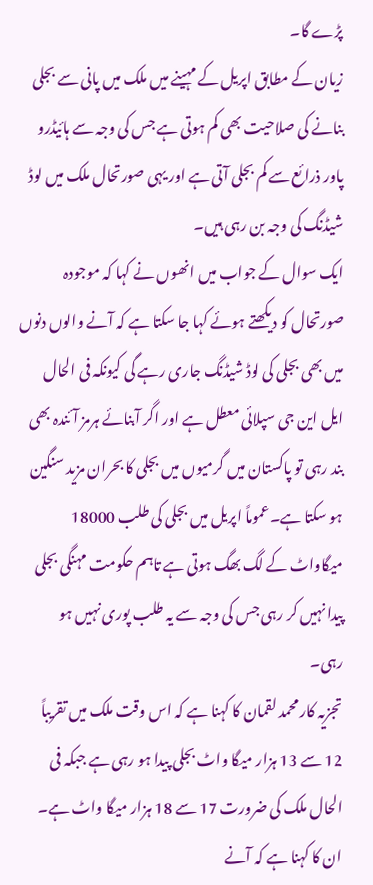پڑے گا۔
زیان کے مطابق اپریل کے مہینے میں ملک میں پانی سے بجلی بنانے کی صلاحیت بھی کم ہوتی ہے جس کی وجہ سے ہائیڈرو پاور ذرائع سے کم بجلی آتی ہے اور یہی صورتحال ملک میں لوڈ شیڈنگ کی وجہ بن رہی ہیں۔
ایک سوال کے جواب میں انھوں نے کہا کہ موجودہ صورتحال کو دیکھتے ہوئے کہا جا سکتا ہے کہ آنے والوں دنوں میں بھی بجلی کی لوڈ شیڈنگ جاری رہے گی کیونکہ فی الحال ایل این جی سپلائی معطل ہے اور اگر آبنائے ہرمز آئندہ بھی بند رہی تو پاکستان میں گرمیوں میں بجلی کا بحران مزید سنگین ہو سکتا ہے۔عموماً اپریل میں بجلی کی طلب 18000 میگاواٹ کے لگ بھگ ہوتی ہے تاہم حکومت مہنگی بجلی پیدا نہیں کر رہی جس کی وجہ سے یہ طلب پوری نہیں ہو رہی۔
تجزیہ کار محمد لقمان کا کہنا ہے کہ اس وقت ملک میں تقریباً 12 سے 13 ہزار میگا واٹ بجلی پیدا ہو رہی ہے جبکہ فی الحال ملک کی ضرورت 17 سے 18 ہزار میگا واٹ ہے۔ ان کا کہنا ہے کہ آنے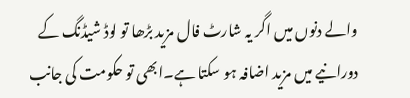والے دنوں میں اگر یہ شارٹ فال مزید بڑھا تو لوڈ شیڈنگ کے دورانیے میں مزید اضافہ ہو سکتا ہے۔ابھی تو حکومت کی جانب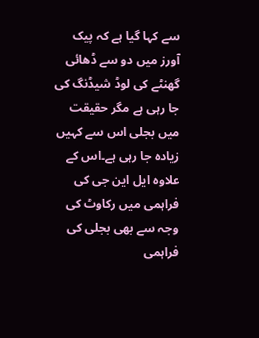سے کہا گیا ہے کہ پیک آورز میں دو سے ڈھائی گھنٹے کی لوڈ شیڈنگ کی جا رہی ہے مگر حقیقت میں بجلی اس سے کہیں زیادہ جا رہی ہے۔اس کے علاوہ ایل این جی کی فراہمی میں رکاوٹ کی وجہ سے بھی بجلی کی فراہمی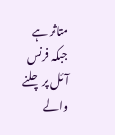متاثر ہے جبکہ فرنس آئل پر چلنے والے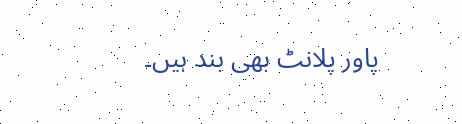پاور پلانٹ بھی بند ہیں۔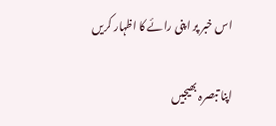اس خبر پر اپنی رائے کا اظہار کریں

اپنا تبصرہ بھیجیں